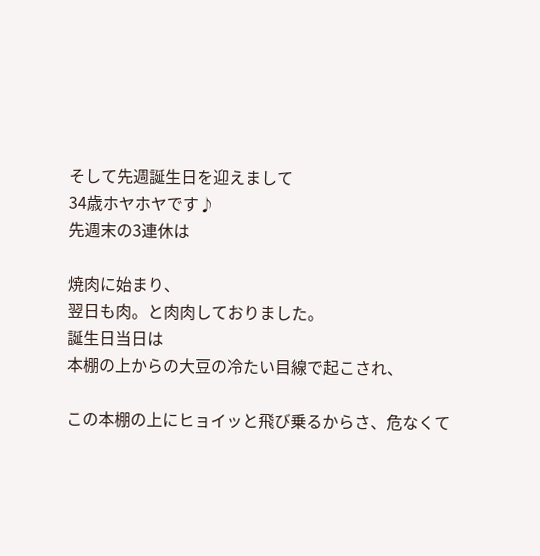そして先週誕生日を迎えまして
34歳ホヤホヤです♪
先週末の3連休は

焼肉に始まり、
翌日も肉。と肉肉しておりました。
誕生日当日は
本棚の上からの大豆の冷たい目線で起こされ、

この本棚の上にヒョイッと飛び乗るからさ、危なくて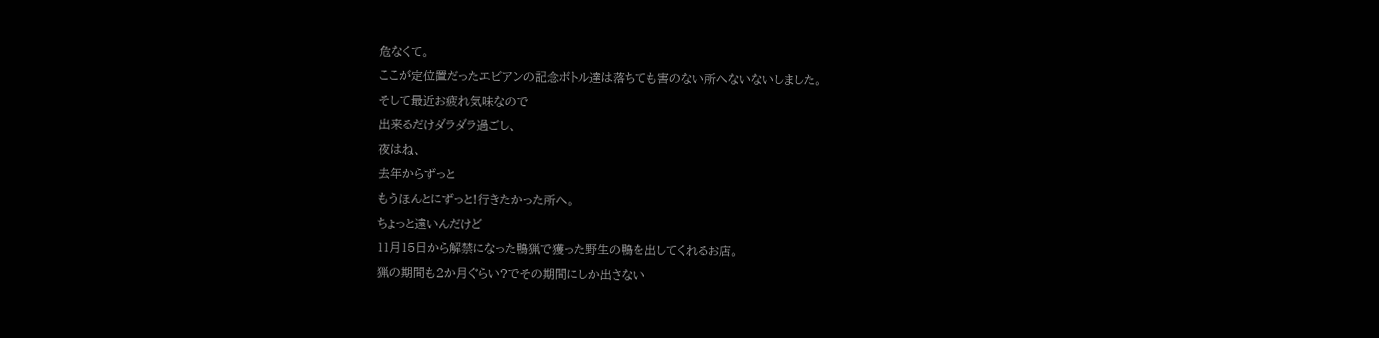危なくて。
ここが定位置だったエビアンの記念ボトル達は落ちても害のない所へないないしました。
そして最近お疲れ気味なので
出来るだけダラダラ過ごし、
夜はね、
去年からずっと
もうほんとにずっと!行きたかった所へ。
ちょっと遠いんだけど
11月15日から解禁になった鴨猟で獲った野生の鴨を出してくれるお店。
猟の期間も2か月ぐらい?でその期間にしか出さない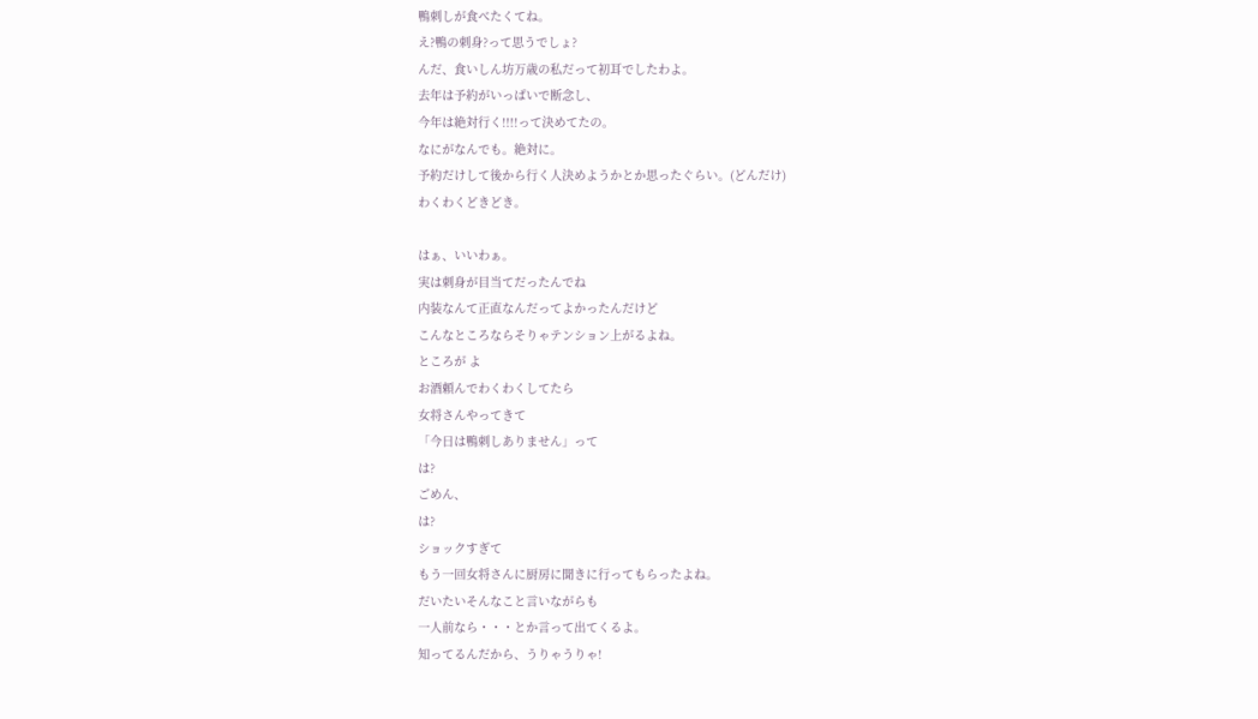鴨刺しが食べたくてね。
え?鴨の刺身?って思うでしょ?
んだ、食いしん坊万歳の私だって初耳でしたわよ。
去年は予約がいっぱいで断念し、
今年は絶対行く!!!!って決めてたの。
なにがなんでも。絶対に。
予約だけして後から行く人決めようかとか思ったぐらい。(どんだけ)
わくわくどきどき。

はぁ、いいわぁ。
実は刺身が目当てだったんでね
内装なんて正直なんだってよかったんだけど
こんなところならそりゃテンション上がるよね。
ところが よ
お酒頼んでわくわくしてたら
女将さんやってきて
「今日は鴨刺しありません」って
は?
ごめん、
は?
ショックすぎて
もう一回女将さんに厨房に聞きに行ってもらったよね。
だいたいそんなこと言いながらも
一人前なら・・・とか言って出てくるよ。
知ってるんだから、うりゃうりゃ!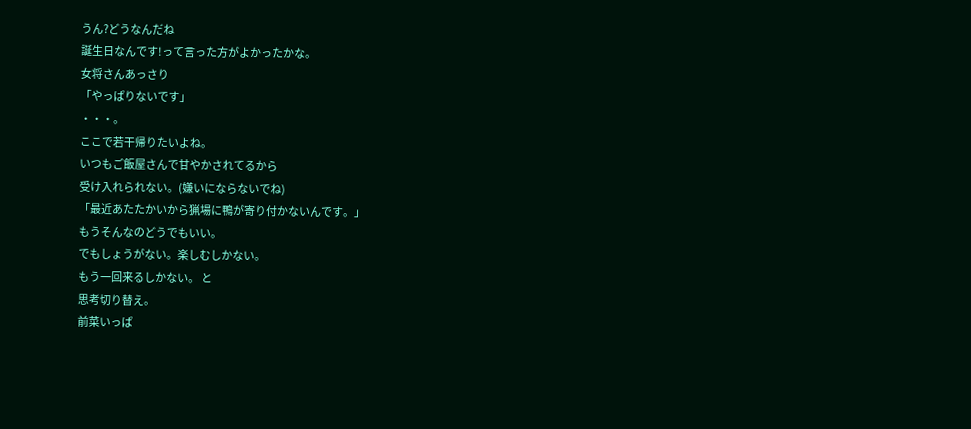うん?どうなんだね
誕生日なんです!って言った方がよかったかな。
女将さんあっさり
「やっぱりないです」
・・・。
ここで若干帰りたいよね。
いつもご飯屋さんで甘やかされてるから
受け入れられない。(嫌いにならないでね)
「最近あたたかいから猟場に鴨が寄り付かないんです。」
もうそんなのどうでもいい。
でもしょうがない。楽しむしかない。
もう一回来るしかない。 と
思考切り替え。
前菜いっぱ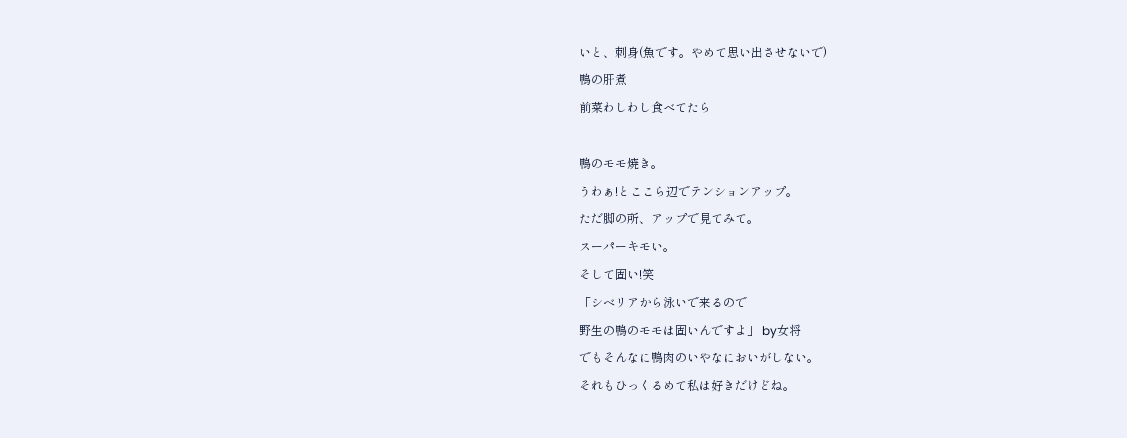いと、刺身(魚です。やめて思い出させないで)
鴨の肝煮
前菜わしわし食べてたら

鴨のモモ焼き。
うわぁ!とここら辺でテンションアップ。
ただ脚の所、アップで見てみて。
スーパーキモい。
そして固い!笑
「シベリアから泳いで来るので
野生の鴨のモモは固いんですよ」 by女将
でもそんなに鴨肉のいやなにおいがしない。
それもひっくるめて私は好きだけどね。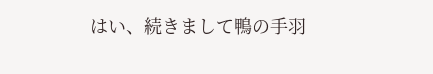はい、続きまして鴨の手羽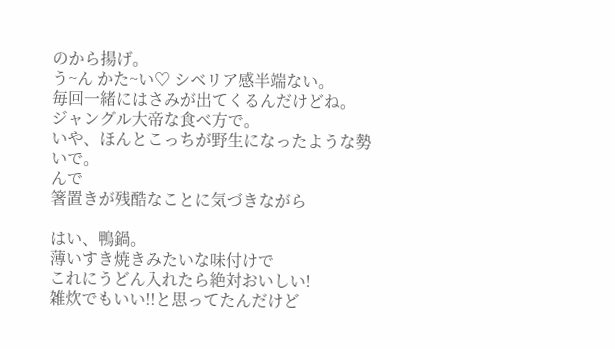のから揚げ。
う~ん かた~い♡ シベリア感半端ない。
毎回一緒にはさみが出てくるんだけどね。
ジャングル大帝な食べ方で。
いや、ほんとこっちが野生になったような勢いで。
んで
箸置きが残酷なことに気づきながら

はい、鴨鍋。
薄いすき焼きみたいな味付けで
これにうどん入れたら絶対おいしい!
雑炊でもいい!!と思ってたんだけど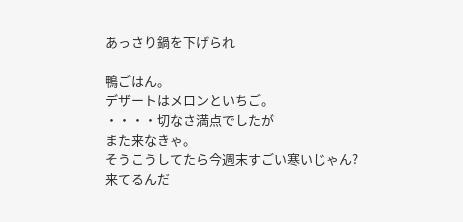あっさり鍋を下げられ

鴨ごはん。
デザートはメロンといちご。
・・・・切なさ満点でしたが
また来なきゃ。
そうこうしてたら今週末すごい寒いじゃん?
来てるんだ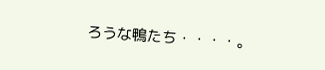ろうな鴨たち・・・・。